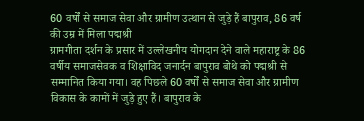60 वर्षों से समाज सेवा और ग्रामीण उत्थान से जुड़े हैं बापुराव, 86 वर्ष की उम्र में मिला पद्मश्री
ग्रामगीता दर्शन के प्रसार में उल्लेखनीय योगदान देने वाले महाराष्ट्र के 86 वर्षीय समाजसेवक व शिक्षाविद जनार्दन बापुराव बोथे को पद्मश्री से सम्मानित किया गया। वह पिछले 60 वर्षों से समाज सेवा और ग्रामीण विकास के कामों में जुड़े हुए हैं। बापुराव के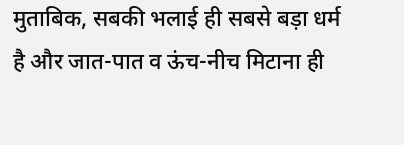मुताबिक, सबकी भलाई ही सबसे बड़ा धर्म है और जात-पात व ऊंच-नीच मिटाना ही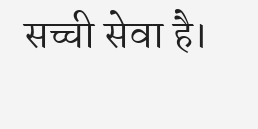सच्ची सेवा है।